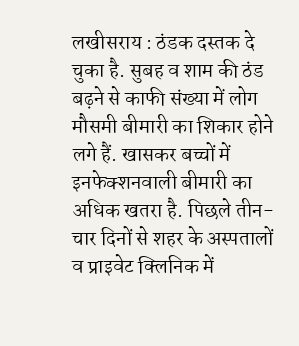लखीसराय : ठंडक दस्तक दे चुका है. सुबह व शाम की ठंड बढ़ने से काफी संख्या में लोग मौसमी बीमारी का शिकार होने लगे हैं. खासकर बच्चों में इनफेक्शनवाली बीमारी का अधिक खतरा है. पिछले तीन-चार दिनों से शहर के अस्पतालों व प्राइवेट क्लिनिक में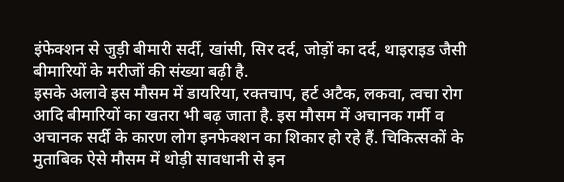इंफेक्शन से जुड़ी बीमारी सर्दी, खांसी, सिर दर्द, जोड़ों का दर्द, थाइराइड जैसी बीमारियों के मरीजों की संख्या बढ़ी है.
इसके अलावे इस मौसम में डायरिया, रक्तचाप, हर्ट अटैक, लकवा, त्वचा रोग आदि बीमारियों का खतरा भी बढ़ जाता है. इस मौसम में अचानक गर्मी व अचानक सर्दी के कारण लोग इनफेक्शन का शिकार हो रहे हैं. चिकित्सकों के मुताबिक ऐसे मौसम में थोड़ी सावधानी से इन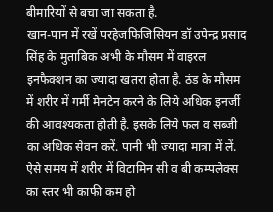बीमारियों से बचा जा सकता है.
खान-पान में रखें परहेजफिजिसियन डॉ उपेन्द्र प्रसाद सिंह के मुताबिक अभी के मौसम में वाइरल इनफैक्शन का ज्यादा खतरा होता है. ठंड के मौसम में शरीर में गर्मी मेनटेन करने के लिये अधिक इनर्जी की आवश्यकता होती है. इसके लिये फल व सब्जी का अधिक सेवन करें. पानी भी ज्यादा मात्रा में लें. ऐसे समय में शरीर में विटामिन सी व बी कम्पलेक्स का स्तर भी काफी कम हो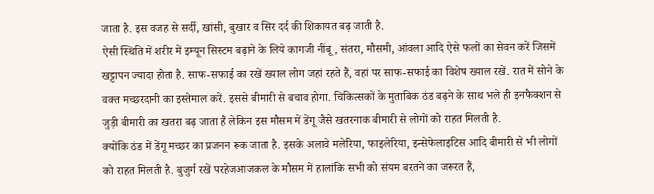जाता है. इस वजह से सर्दी, खांसी, बुखार व सिर दर्द की शिकायत बढ़ जाती है.
ऐसी स्थिति में शरीर में इम्यून सिस्टम बढ़ाने के लिये कागजी नींबू, संतरा, मौसमी, आंवला आदि ऐसे फलों का सेवन करें जिसमें खट्टापन ज्यादा होता है. साफ-सफाई का रखें ख्याल लोग जहां रहते हैं, वहां पर साफ-सफाई का विशेष ख्याल रखें. रात में सोने के वक्त मच्छरदानी का इस्तेमाल करें. इससे बीमारी से बचाव होगा. चिकित्सकों के मुताबिक ठंड बढ़ने के साथ भले ही इनफैक्शन से जुड़ी बीमारी का खतरा बढ़ जाता हैं लेकिन इस मौसम में डेंगू जैसे खतरनाक बीमारी से लोगों को राहत मिलती है.
क्योंकि ठंड में डेंगू मच्छर का प्रजनन रूक जाता है. इसके अलावे मलेरिया, फाइलेरिया, इन्सेफेलाइटिस आदि बीमारी से भी लोगों को राहत मिलती है. बुजुर्ग रखें परहेजआजकल के मौसम में हालांकि सभी को संयम बरतने का जरूरत हैं,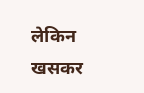लेकिन खसकर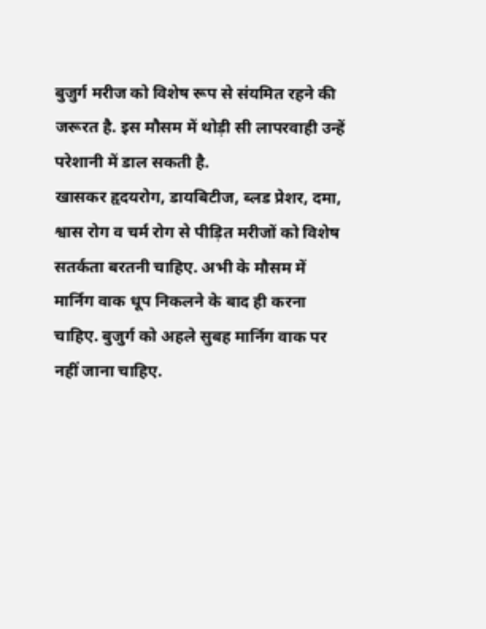बुजुर्ग मरीज को विशेष रूप से संयमित रहने की जरूरत है. इस मौसम में थोड़ी सी लापरवाही उन्हें परेशानी में डाल सकती है.
खासकर हृदयरोग, डायबिटीज, ब्लड प्रेशर, दमा, श्वास रोग व चर्म रोग से पीड़ित मरीजों को विशेष सतर्कता बरतनी चाहिए. अभी के मौसम में मार्निग वाक धूप निकलने के बाद ही करना चाहिए. बुजुर्ग को अहले सुबह मार्निग वाक पर नहीं जाना चाहिए.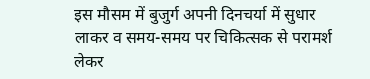इस मौसम में बुजुर्ग अपनी दिनचर्या में सुधार लाकर व समय-समय पर चिकित्सक से परामर्श लेकर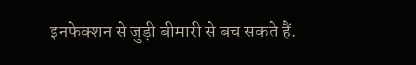इनफेक्शन से जुड़ी बीमारी से बच सकते हैं.